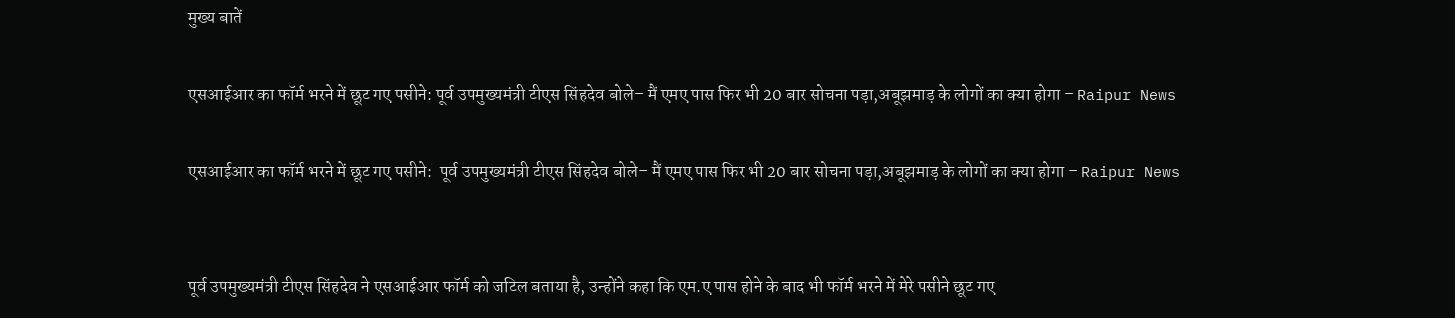मुख्य बातें

एसआईआर का फॉर्म भरने में छूट गए पसीने: पूर्व उपमुख्यमंत्री टीएस सिंहदेव बोले– मैं एमए पास फिर भी 20 बार सोचना पड़ा,अबूझमाड़ के लोगों का क्या होगा – Raipur News

एसआईआर का फॉर्म भरने में छूट गए पसीने:  पूर्व उपमुख्यमंत्री टीएस सिंहदेव बोले– मैं एमए पास फिर भी 20 बार सोचना पड़ा,अबूझमाड़ के लोगों का क्या होगा – Raipur News


पूर्व उपमुख्यमंत्री टीएस सिंहदेव ने एसआईआर फॉर्म को जटिल बताया है, उन्होंने कहा कि एम.ए पास होने के बाद भी फॉर्म भरने में मेरे पसीने छूट गए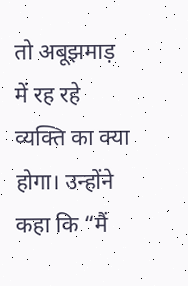तो अबूझमाड़ में रह रहे व्यक्ति का क्या होगा। उन्होंने कहा कि “मैं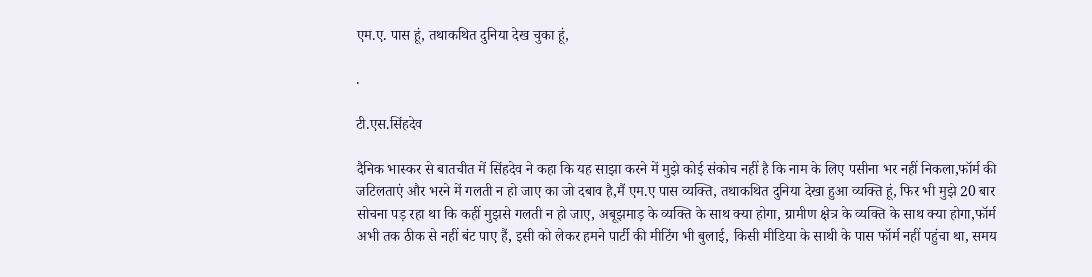एम.ए. पास हूं, तथाकथित दुनिया देख चुका हूं,

.

टी.एस.सिंहदेव

दैनिक भास्कर से बातचीत में सिंहदेव ने कहा कि यह साझा करने में मुझे कोई संकोच नहीं है कि नाम के लिए पसीना भर नहीं निकला,फॉर्म की जटिलताएं और भरने में गलती न हो जाए का जो दबाव है,मैं एम.ए पास व्यक्ति, तथाकथित दुनिया देखा हुआ व्यक्ति हूं, फिर भी मुझे 20 बार सोचना पड़ रहा था कि कहीं मुझसे गलती न हो जाए, अबूझमाड़ के व्यक्ति के साथ क्या होगा, ग्रामीण क्षेत्र के व्यक्ति के साथ क्या होगा,फॉर्म अभी तक ठीक से नहीं बंट पाए हैं, इसी को लेकर हमने पार्टी की मीटिंग भी बुलाई, किसी मीडिया के साथी के पास फॉर्म नहीं पहुंचा था, समय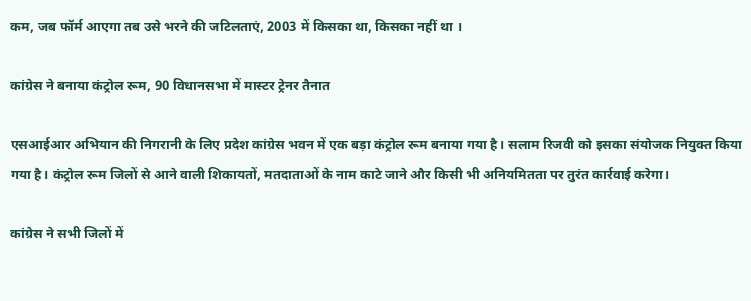कम, जब फॉर्म आएगा तब उसे भरने की जटिलताएं, 2003 में किसका था, किसका नहीं था ।

कांग्रेस ने बनाया कंट्रोल रूम, 90 विधानसभा में मास्टर ट्रेनर तैनात

एसआईआर अभियान की निगरानी के लिए प्रदेश कांग्रेस भवन में एक बड़ा कंट्रोल रूम बनाया गया है। सलाम रिजवी को इसका संयोजक नियुक्त किया गया है। कंट्रोल रूम जिलों से आने वाली शिकायतों, मतदाताओं के नाम काटे जाने और किसी भी अनियमितता पर तुरंत कार्रवाई करेगा।

कांग्रेस ने सभी जिलों में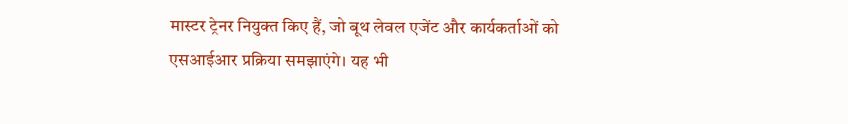मास्टर ट्रेनर नियुक्त किए हैं, जो बूथ लेवल एजेंट और कार्यकर्ताओं को एसआईआर प्रक्रिया समझाएंगे। यह भी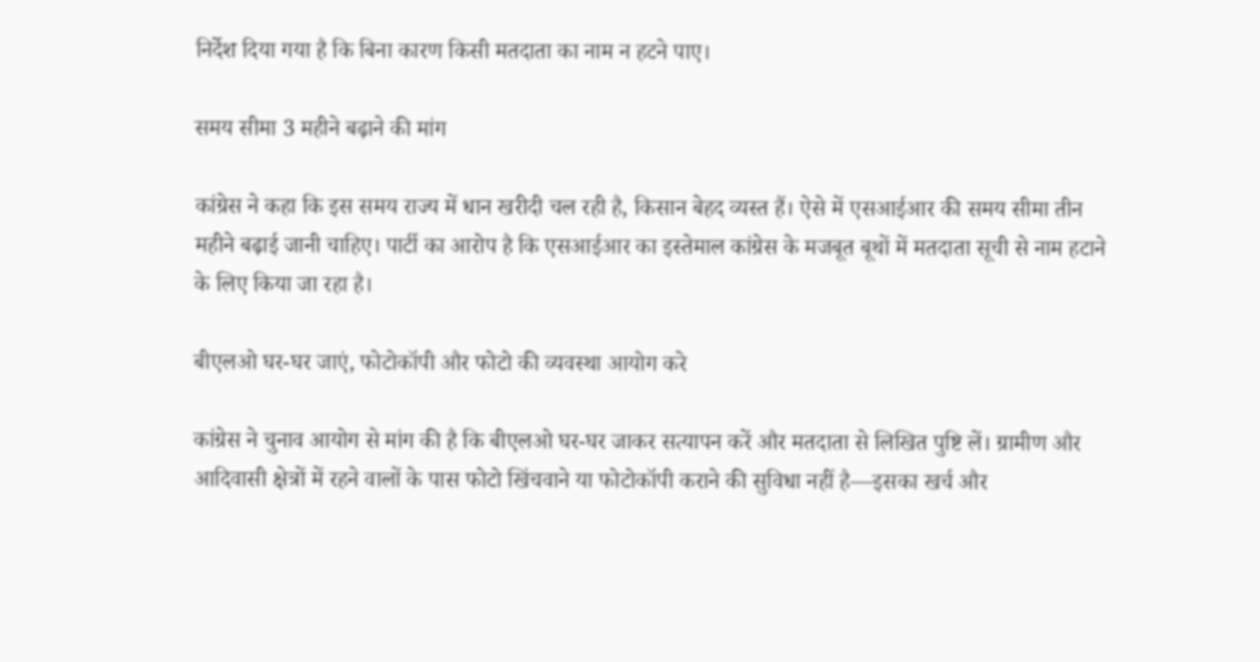निर्देश दिया गया है कि बिना कारण किसी मतदाता का नाम न हटने पाए।

समय सीमा 3 महीने बढ़ाने की मांग

कांग्रेस ने कहा कि इस समय राज्य में धान खरीदी चल रही है, किसान बेहद व्यस्त हैं। ऐसे में एसआईआर की समय सीमा तीन महीने बढ़ाई जानी चाहिए। पार्टी का आरोप है कि एसआईआर का इस्तेमाल कांग्रेस के मजबूत बूथों में मतदाता सूची से नाम हटाने के लिए किया जा रहा है।

बीएलओ घर-घर जाएं, फोटोकॉपी और फोटो की व्यवस्था आयोग करे

कांग्रेस ने चुनाव आयोग से मांग की है कि बीएलओ घर-घर जाकर सत्यापन करें और मतदाता से लिखित पुष्टि लें। ग्रामीण और आदिवासी क्षेत्रों में रहने वालों के पास फोटो खिंचवाने या फोटोकॉपी कराने की सुविधा नहीं है—इसका खर्च और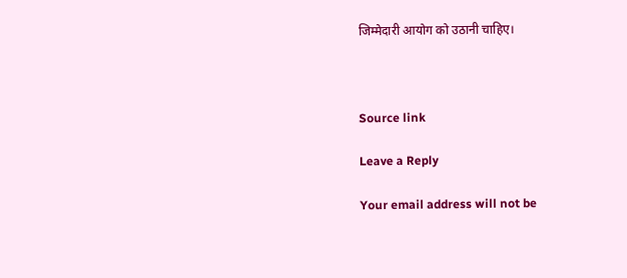जिम्मेदारी आयोग को उठानी चाहिए।



Source link

Leave a Reply

Your email address will not be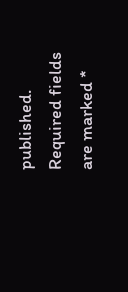published. Required fields are marked *